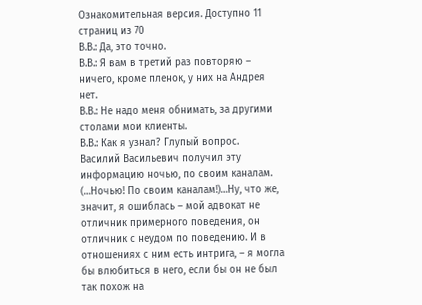Ознакомительная версия. Доступно 11 страниц из 70
В.В.: Да, это точно.
В.В.: Я вам в третий раз повторяю – ничего, кроме пленок, у них на Андрея нет.
В.В.: Не надо меня обнимать, за другими столами мои клиенты.
В.В.: Как я узнал? Глупый вопрос.
Василий Васильевич получил эту информацию ночью, по своим каналам. (…Ночью! По своим каналам!)…Ну, что же, значит, я ошиблась – мой адвокат не отличник примерного поведения, он отличник с неудом по поведению. И в отношениях с ним есть интрига, – я могла бы влюбиться в него, если бы он не был так похож на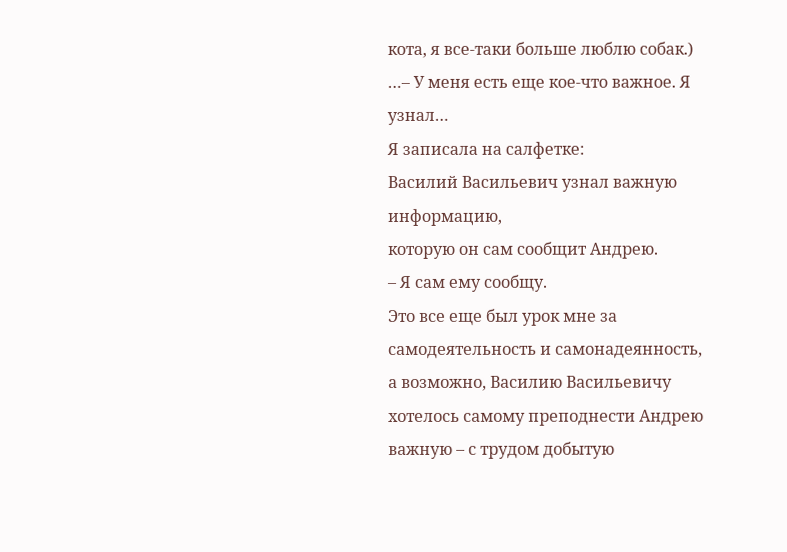кота, я все-таки больше люблю собак.)
…– У меня есть еще кое-что важное. Я узнал…
Я записала на салфетке:
Василий Васильевич узнал важную информацию,
которую он сам сообщит Андрею.
– Я сам ему сообщу.
Это все еще был урок мне за самодеятельность и самонадеянность, а возможно, Василию Васильевичу хотелось самому преподнести Андрею важную – с трудом добытую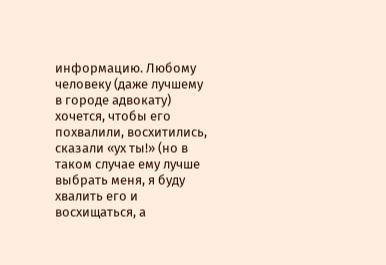информацию. Любому человеку (даже лучшему в городе адвокату) хочется, чтобы его похвалили, восхитились, сказали «ух ты!» (но в таком случае ему лучше выбрать меня, я буду хвалить его и восхищаться, а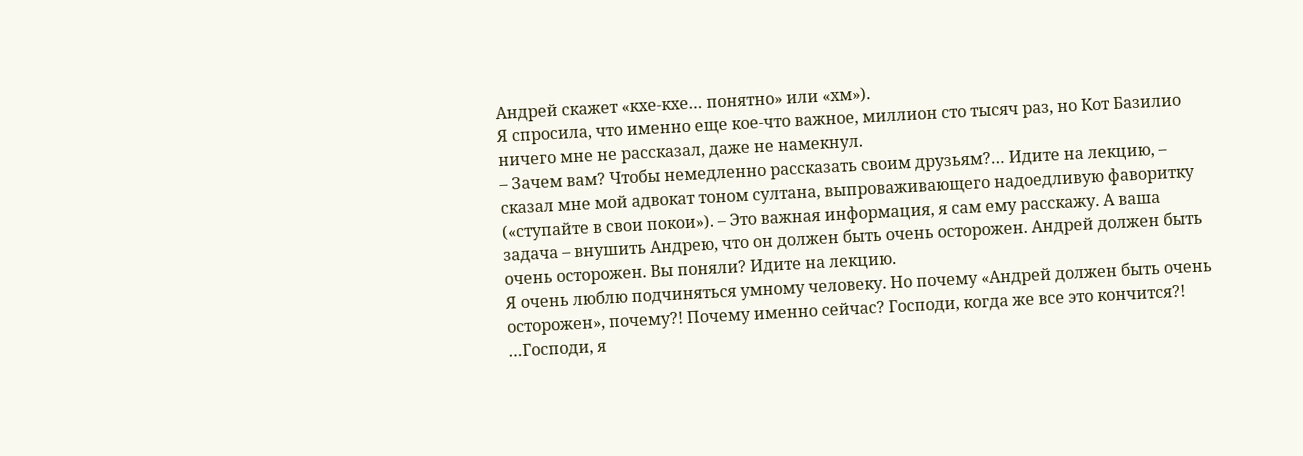Андрей скажет «кхе-кхе… понятно» или «хм»).
Я спросила, что именно еще кое-что важное, миллион сто тысяч раз, но Кот Базилио ничего мне не рассказал, даже не намекнул.
– Зачем вам? Чтобы немедленно рассказать своим друзьям?… Идите на лекцию, – сказал мне мой адвокат тоном султана, выпроваживающего надоедливую фаворитку («ступайте в свои покои»). – Это важная информация, я сам ему расскажу. А ваша задача – внушить Андрею, что он должен быть очень осторожен. Андрей должен быть очень осторожен. Вы поняли? Идите на лекцию.
Я очень люблю подчиняться умному человеку. Но почему «Андрей должен быть очень осторожен», почему?! Почему именно сейчас? Господи, когда же все это кончится?!
…Господи, я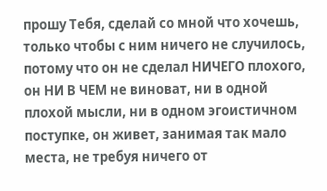прошу Тебя, сделай со мной что хочешь, только чтобы с ним ничего не случилось, потому что он не сделал НИЧЕГО плохого, он НИ В ЧЕМ не виноват, ни в одной плохой мысли, ни в одном эгоистичном поступке, он живет, занимая так мало места, не требуя ничего от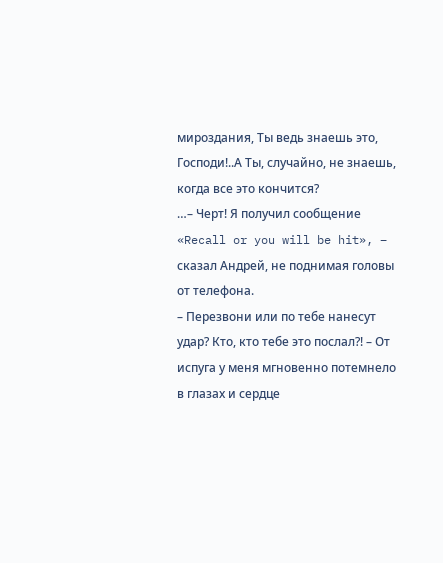мироздания, Ты ведь знаешь это, Господи!..А Ты, случайно, не знаешь, когда все это кончится?
…– Черт! Я получил сообщение «Recall or you will be hit», – сказал Андрей, не поднимая головы от телефона.
– Перезвони или по тебе нанесут удар? Кто, кто тебе это послал?! – От испуга у меня мгновенно потемнело в глазах и сердце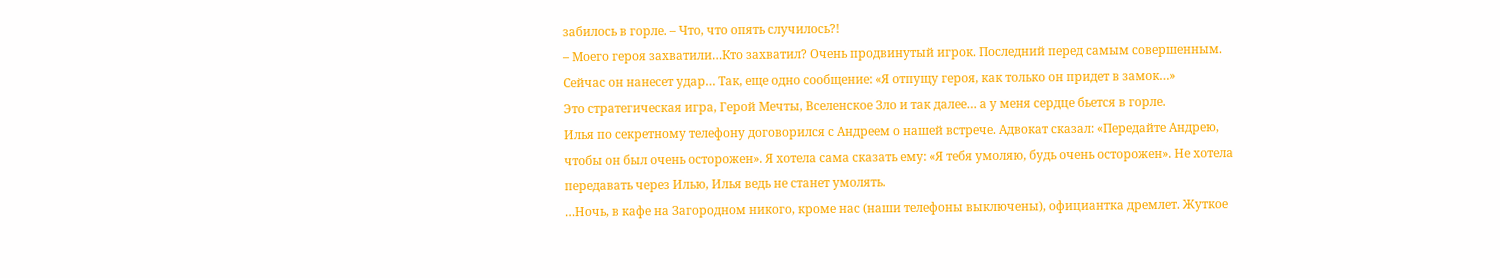забилось в горле. – Что, что опять случилось?!
– Моего героя захватили…Кто захватил? Очень продвинутый игрок. Последний перед самым совершенным. Сейчас он нанесет удар… Так, еще одно сообщение: «Я отпущу героя, как только он придет в замок…»
Это стратегическая игра, Герой Мечты, Вселенское Зло и так далее… а у меня сердце бьется в горле.
Илья по секретному телефону договорился с Андреем о нашей встрече. Адвокат сказал: «Передайте Андрею, чтобы он был очень осторожен». Я хотела сама сказать ему: «Я тебя умоляю, будь очень осторожен». Не хотела передавать через Илью, Илья ведь не станет умолять.
…Ночь, в кафе на Загородном никого, кроме нас (наши телефоны выключены), официантка дремлет. Жуткое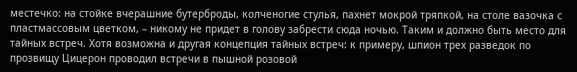местечко: на стойке вчерашние бутерброды, колченогие стулья, пахнет мокрой тряпкой, на столе вазочка с пластмассовым цветком, – никому не придет в голову забрести сюда ночью. Таким и должно быть место для тайных встреч. Хотя возможна и другая концепция тайных встреч: к примеру, шпион трех разведок по прозвищу Цицерон проводил встречи в пышной розовой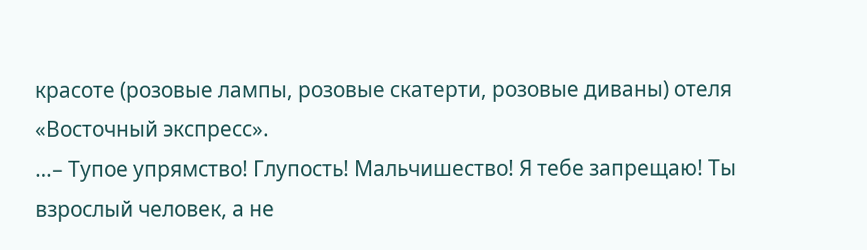красоте (розовые лампы, розовые скатерти, розовые диваны) отеля «Восточный экспресс».
…– Тупое упрямство! Глупость! Мальчишество! Я тебе запрещаю! Ты взрослый человек, а не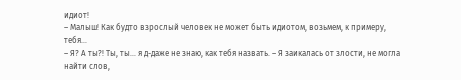идиот!
– Малыш! Как будто взрослый человек не может быть идиотом, возьмем, к примеру, тебя…
– Я? А ты?! Ты, ты… я д-даже не знаю, как тебя назвать. – Я заикалась от злости, не могла найти слов,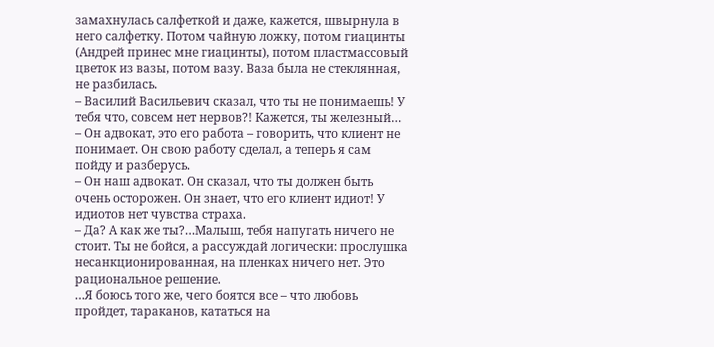замахнулась салфеткой и даже, кажется, швырнула в него салфетку. Потом чайную ложку, потом гиацинты (Андрей принес мне гиацинты), потом пластмассовый цветок из вазы, потом вазу. Ваза была не стеклянная, не разбилась.
– Василий Васильевич сказал, что ты не понимаешь! У тебя что, совсем нет нервов?! Кажется, ты железный…
– Он адвокат, это его работа – говорить, что клиент не понимает. Он свою работу сделал, а теперь я сам пойду и разберусь.
– Он наш адвокат. Он сказал, что ты должен быть очень осторожен. Он знает, что его клиент идиот! У идиотов нет чувства страха.
– Да? А как же ты?…Малыш, тебя напугать ничего не стоит. Ты не бойся, а рассуждай логически: прослушка несанкционированная, на пленках ничего нет. Это рациональное решение.
…Я боюсь того же, чего боятся все – что любовь пройдет, тараканов, кататься на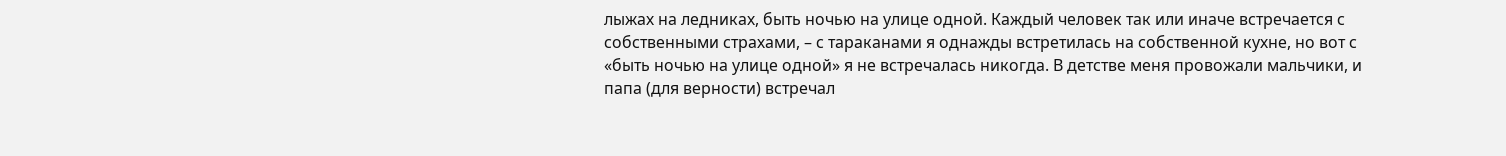лыжах на ледниках, быть ночью на улице одной. Каждый человек так или иначе встречается с собственными страхами, – с тараканами я однажды встретилась на собственной кухне, но вот с «быть ночью на улице одной» я не встречалась никогда. В детстве меня провожали мальчики, и папа (для верности) встречал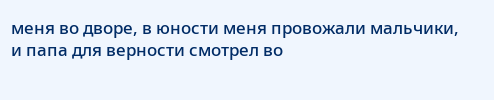меня во дворе, в юности меня провожали мальчики, и папа для верности смотрел во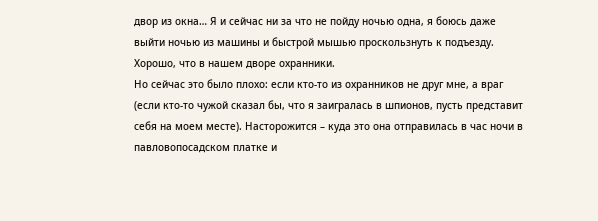двор из окна… Я и сейчас ни за что не пойду ночью одна, я боюсь даже выйти ночью из машины и быстрой мышью проскользнуть к подъезду. Хорошо, что в нашем дворе охранники.
Но сейчас это было плохо: если кто-то из охранников не друг мне, а враг (если кто-то чужой сказал бы, что я заигралась в шпионов, пусть представит себя на моем месте). Насторожится – куда это она отправилась в час ночи в павловопосадском платке и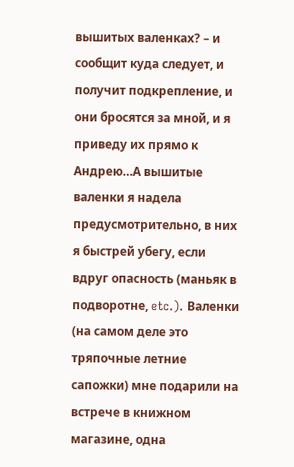вышитых валенках? – и сообщит куда следует, и получит подкрепление, и они бросятся за мной, и я приведу их прямо к Андрею…А вышитые валенки я надела предусмотрительно, в них я быстрей убегу, если вдруг опасность (маньяк в подворотне, etc.). Валенки (на самом деле это тряпочные летние сапожки) мне подарили на встрече в книжном магазине, одна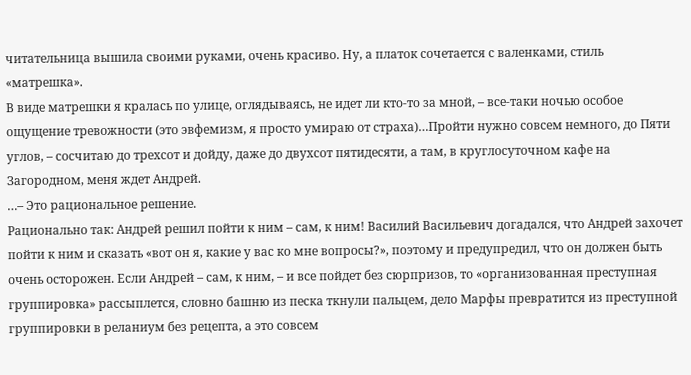читательница вышила своими руками, очень красиво. Ну, а платок сочетается с валенками, стиль «матрешка».
В виде матрешки я кралась по улице, оглядываясь, не идет ли кто-то за мной, – все-таки ночью особое ощущение тревожности (это эвфемизм, я просто умираю от страха)…Пройти нужно совсем немного, до Пяти углов, – сосчитаю до трехсот и дойду, даже до двухсот пятидесяти, а там, в круглосуточном кафе на Загородном, меня ждет Андрей.
…– Это рациональное решение.
Рационально так: Андрей решил пойти к ним – сам, к ним! Василий Васильевич догадался, что Андрей захочет пойти к ним и сказать «вот он я, какие у вас ко мне вопросы?», поэтому и предупредил, что он должен быть очень осторожен. Если Андрей – сам, к ним, – и все пойдет без сюрпризов, то «организованная преступная группировка» рассыплется, словно башню из песка ткнули пальцем, дело Марфы превратится из преступной группировки в реланиум без рецепта, а это совсем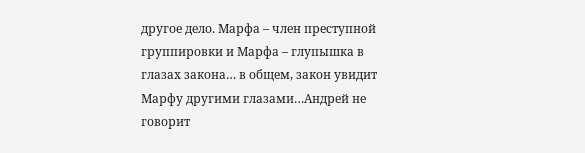другое дело. Марфа – член преступной группировки и Марфа – глупышка в глазах закона… в общем, закон увидит Марфу другими глазами…Андрей не говорит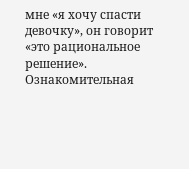мне «я хочу спасти девочку», он говорит «это рациональное решение».
Ознакомительная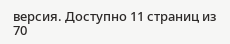версия. Доступно 11 страниц из 70